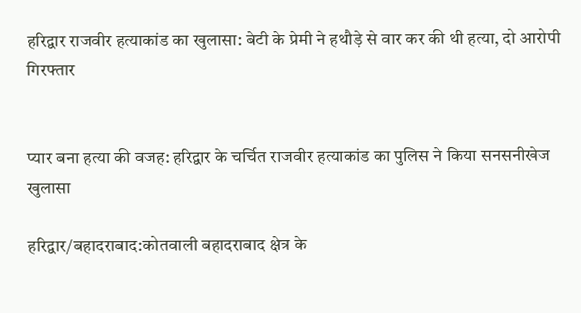हरिद्वार राजवीर हत्याकांड का खुलासा: बेटी के प्रेमी ने हथौड़े से वार कर की थी हत्या, दो आरोपी गिरफ्तार


प्यार बना हत्या की वजह: हरिद्वार के चर्चित राजवीर हत्याकांड का पुलिस ने किया सनसनीखेज खुलासा

हरिद्वार/बहादराबाद:कोतवाली बहादराबाद क्षेत्र के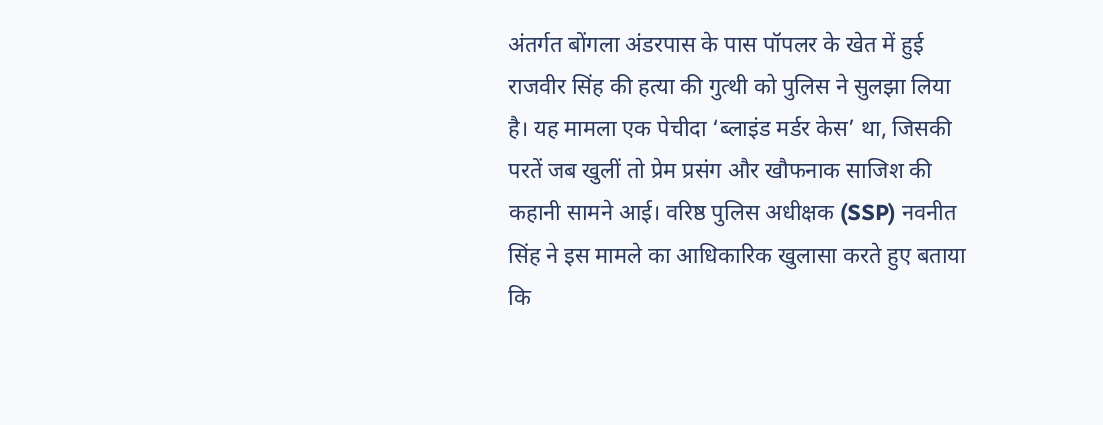अंतर्गत बोंगला अंडरपास के पास पॉपलर के खेत में हुई राजवीर सिंह की हत्या की गुत्थी को पुलिस ने सुलझा लिया है। यह मामला एक पेचीदा ‘ब्लाइंड मर्डर केस’ था, जिसकी परतें जब खुलीं तो प्रेम प्रसंग और खौफनाक साजिश की कहानी सामने आई। वरिष्ठ पुलिस अधीक्षक (SSP) नवनीत सिंह ने इस मामले का आधिकारिक खुलासा करते हुए बताया कि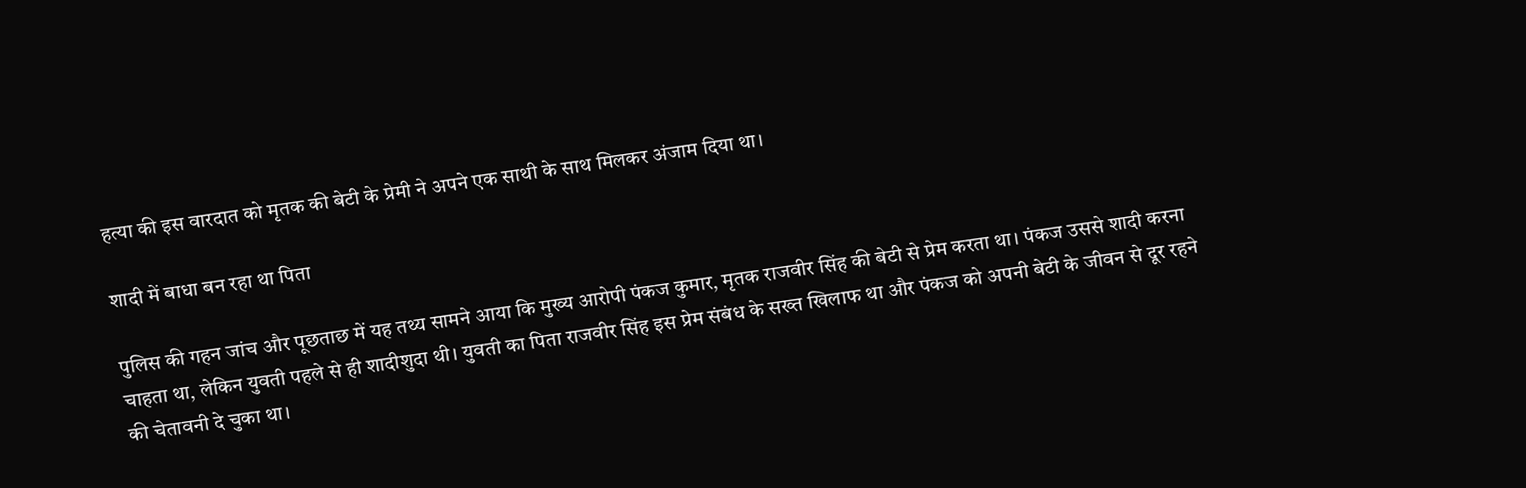हत्या की इस वारदात को मृतक की बेटी के प्रेमी ने अपने एक साथी के साथ मिलकर अंजाम दिया था।

शादी में बाधा बन रहा था पिता

पुलिस की गहन जांच और पूछताछ में यह तथ्य सामने आया कि मुख्य आरोपी पंकज कुमार, मृतक राजवीर सिंह की बेटी से प्रेम करता था। पंकज उससे शादी करना चाहता था, लेकिन युवती पहले से ही शादीशुदा थी। युवती का पिता राजवीर सिंह इस प्रेम संबंध के सख्त खिलाफ था और पंकज को अपनी बेटी के जीवन से दूर रहने की चेतावनी दे चुका था।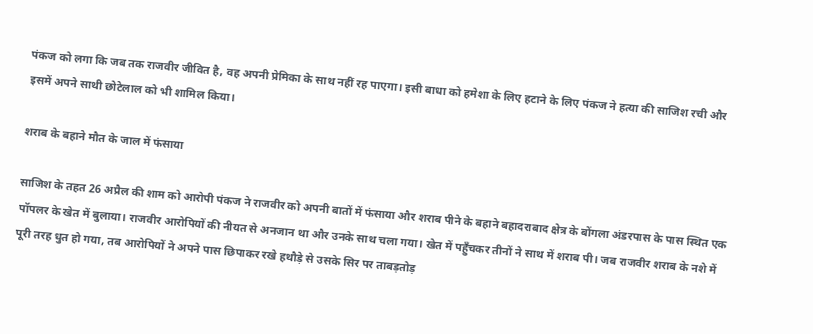पंकज को लगा कि जब तक राजवीर जीवित है, वह अपनी प्रेमिका के साथ नहीं रह पाएगा। इसी बाधा को हमेशा के लिए हटाने के लिए पंकज ने हत्या की साजिश रची और इसमें अपने साथी छोटेलाल को भी शामिल किया।

शराब के बहाने मौत के जाल में फंसाया

साजिश के तहत 26 अप्रैल की शाम को आरोपी पंकज ने राजवीर को अपनी बातों में फंसाया और शराब पीने के बहाने बहादराबाद क्षेत्र के बोंगला अंडरपास के पास स्थित एक पॉपलर के खेत में बुलाया। राजवीर आरोपियों की नीयत से अनजान था और उनके साथ चला गया। खेत में पहुँचकर तीनों ने साथ में शराब पी। जब राजवीर शराब के नशे में पूरी तरह धुत हो गया, तब आरोपियों ने अपने पास छिपाकर रखे हथौड़े से उसके सिर पर ताबड़तोड़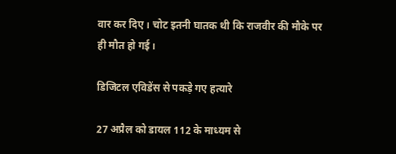वार कर दिए। चोट इतनी घातक थी कि राजवीर की मौके पर ही मौत हो गई।

डिजिटल एविडेंस से पकड़े गए हत्यारे

27 अप्रैल को डायल 112 के माध्यम से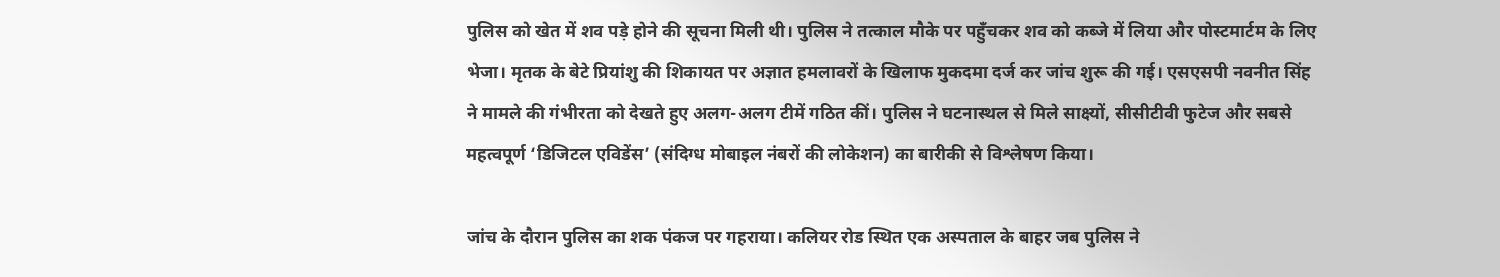पुलिस को खेत में शव पड़े होने की सूचना मिली थी। पुलिस ने तत्काल मौके पर पहुँचकर शव को कब्जे में लिया और पोस्टमार्टम के लिए भेजा। मृतक के बेटे प्रियांशु की शिकायत पर अज्ञात हमलावरों के खिलाफ मुकदमा दर्ज कर जांच शुरू की गई। एसएसपी नवनीत सिंह ने मामले की गंभीरता को देखते हुए अलग-अलग टीमें गठित कीं। पुलिस ने घटनास्थल से मिले साक्ष्यों, सीसीटीवी फुटेज और सबसे महत्वपूर्ण ‘डिजिटल एविडेंस’ (संदिग्ध मोबाइल नंबरों की लोकेशन) का बारीकी से विश्लेषण किया।

जांच के दौरान पुलिस का शक पंकज पर गहराया। कलियर रोड स्थित एक अस्पताल के बाहर जब पुलिस ने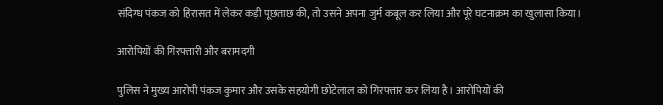संदिग्ध पंकज को हिरासत में लेकर कड़ी पूछताछ की, तो उसने अपना जुर्म कबूल कर लिया और पूरे घटनाक्रम का खुलासा किया।

आरोपियों की गिरफ्तारी और बरामदगी

पुलिस ने मुख्य आरोपी पंकज कुमार और उसके सहयोगी छोटेलाल को गिरफ्तार कर लिया है। आरोपियों की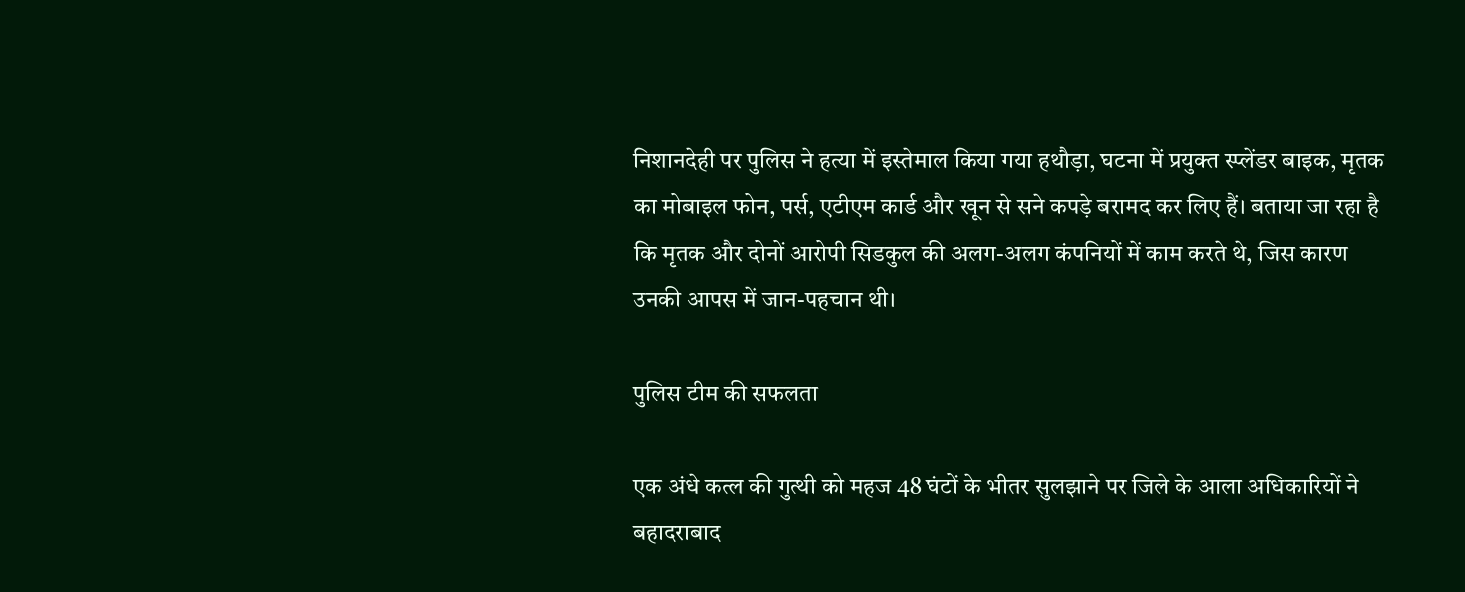निशानदेही पर पुलिस ने हत्या में इस्तेमाल किया गया हथौड़ा, घटना में प्रयुक्त स्प्लेंडर बाइक, मृतक का मोबाइल फोन, पर्स, एटीएम कार्ड और खून से सने कपड़े बरामद कर लिए हैं। बताया जा रहा है कि मृतक और दोनों आरोपी सिडकुल की अलग-अलग कंपनियों में काम करते थे, जिस कारण उनकी आपस में जान-पहचान थी।

पुलिस टीम की सफलता

एक अंधे कत्ल की गुत्थी को महज 48 घंटों के भीतर सुलझाने पर जिले के आला अधिकारियों ने बहादराबाद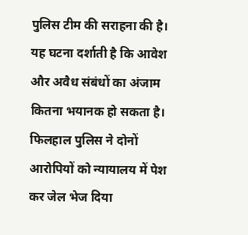पुलिस टीम की सराहना की है। यह घटना दर्शाती है कि आवेश और अवैध संबंधों का अंजाम कितना भयानक हो सकता है। फिलहाल पुलिस ने दोनों आरोपियों को न्यायालय में पेश कर जेल भेज दिया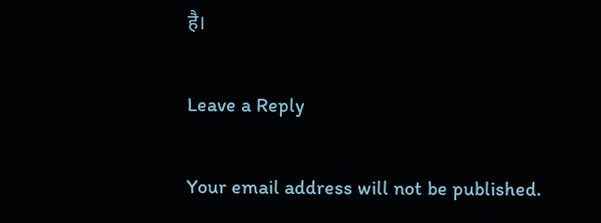है।

Leave a Reply

Your email address will not be published.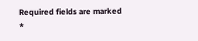Required fields are marked *